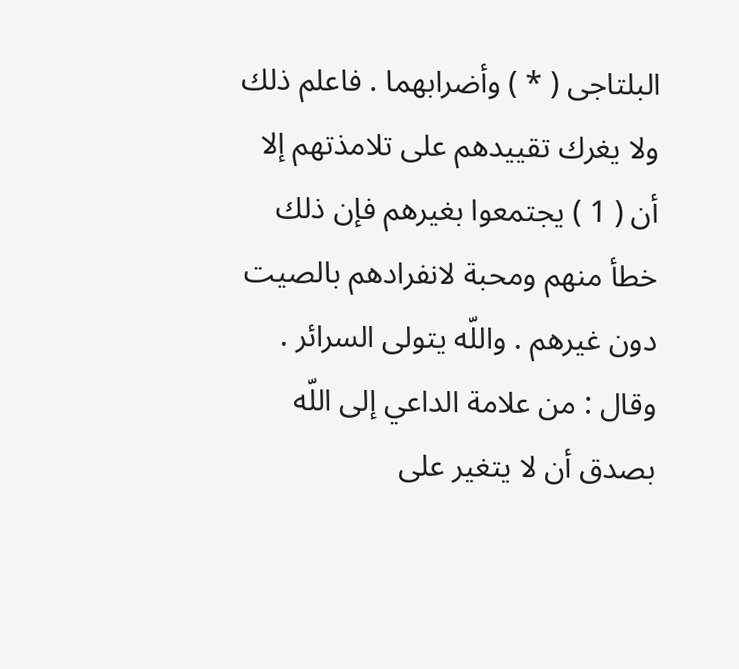البلتاجى ( * ) وأضرابهما . فاعلم ذلك ولا يغرك تقييدهم على تلامذتهم إلا أن ( 1 ) يجتمعوا بغيرهم فإن ذلك خطأ منهم ومحبة لانفرادهم بالصيت دون غيرهم . واللّه يتولى السرائر .
وقال : من علامة الداعي إلى اللّه بصدق أن لا يتغير على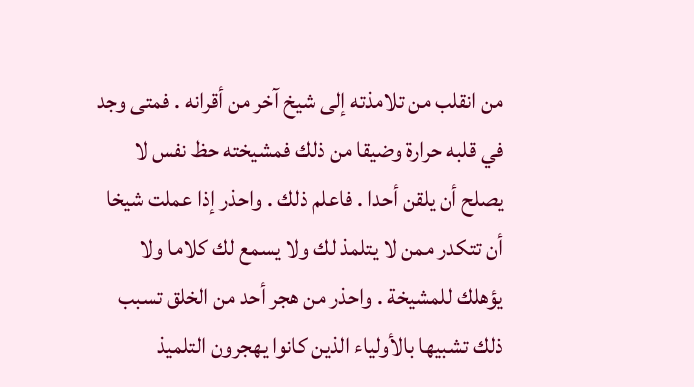من انقلب من تلامذته إلى شيخ آخر من أقرانه . فمتى وجد في قلبه حرارة وضيقا من ذلك فمشيخته حظ نفس لا يصلح أن يلقن أحدا . فاعلم ذلك . واحذر إذا عملت شيخا أن تتكدر ممن لا يتلمذ لك ولا يسمع لك كلاما ولا يؤهلك للمشيخة . واحذر من هجر أحد من الخلق تسبب ذلك تشبيها بالأولياء الذين كانوا يهجرون التلميذ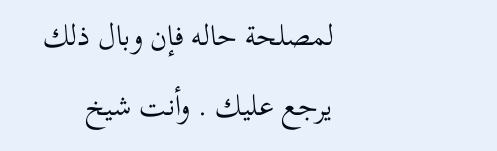لمصلحة حاله فإن وبال ذلك يرجع عليك . وأنت شيخ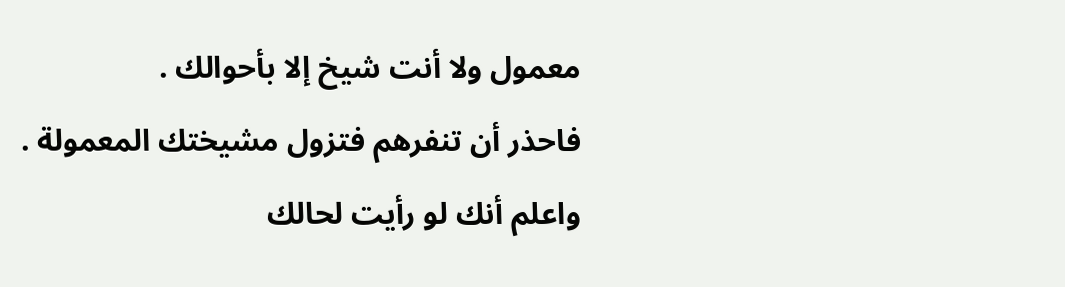معمول ولا أنت شيخ إلا بأحوالك .
فاحذر أن تنفرهم فتزول مشيختك المعمولة .
واعلم أنك لو رأيت لحالك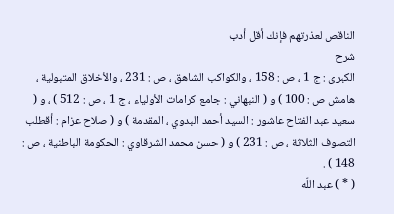الناقص لعذرتهم فإنك أقل أدب
شرح
الكبرى : ج 1 ، ص : 158 ، والكواكب الشاهق ، ص : 231 ، والأخلاق المتبولية ، هامش ص : 100 ) و ( النبهاني : جامع كرامات الأولياء ، ج 1 ، ص : 512 ) ، و ( سعيد عبد الفتاح عاشور : السيد أحمد البدوي ، المقدمة ) و ( صلاح عزام : أقطلب التصوف الثلاثة ، ص : 231 ) و ( حسن محمد الشرقاوي : الحكومة الباطنية ، ص : 148 ) .
( * ) عبد اللّه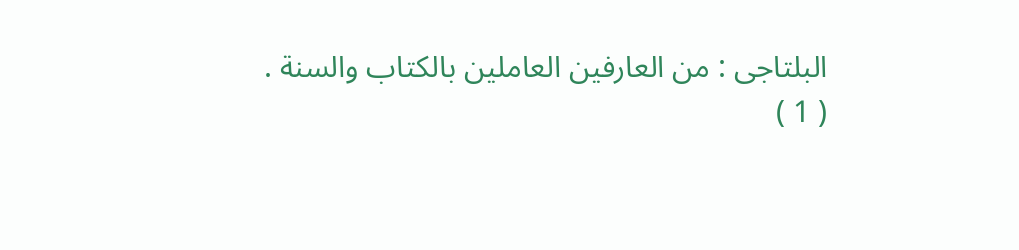البلتاجى : من العارفين العاملين بالكتاب والسنة .
( 1 )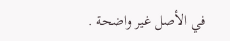في الأصل غير واضحة .